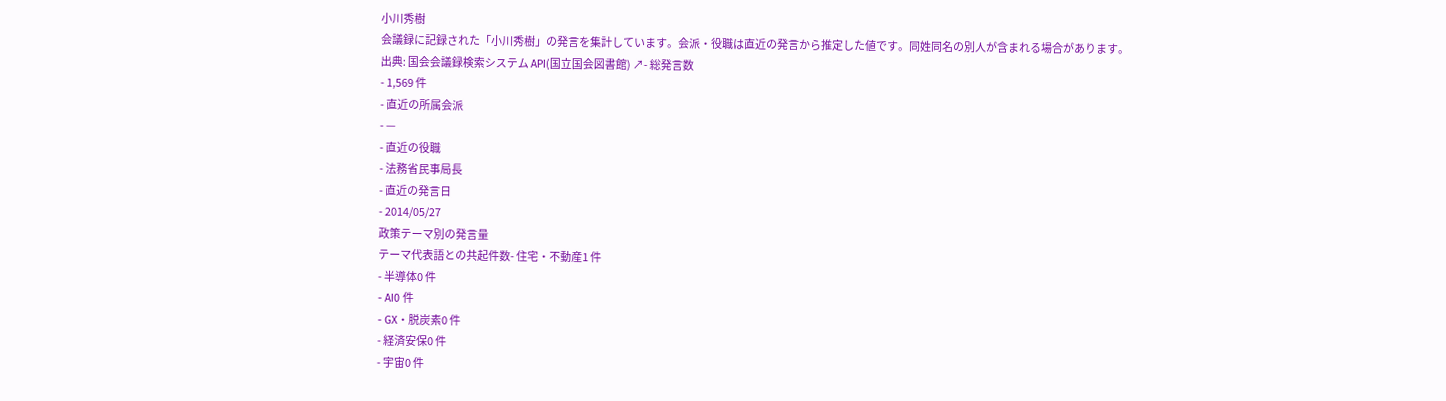小川秀樹
会議録に記録された「小川秀樹」の発言を集計しています。会派・役職は直近の発言から推定した値です。同姓同名の別人が含まれる場合があります。
出典: 国会会議録検索システム API(国立国会図書館) ↗- 総発言数
- 1,569 件
- 直近の所属会派
- —
- 直近の役職
- 法務省民事局長
- 直近の発言日
- 2014/05/27
政策テーマ別の発言量
テーマ代表語との共起件数- 住宅・不動産1 件
- 半導体0 件
- AI0 件
- GX・脱炭素0 件
- 経済安保0 件
- 宇宙0 件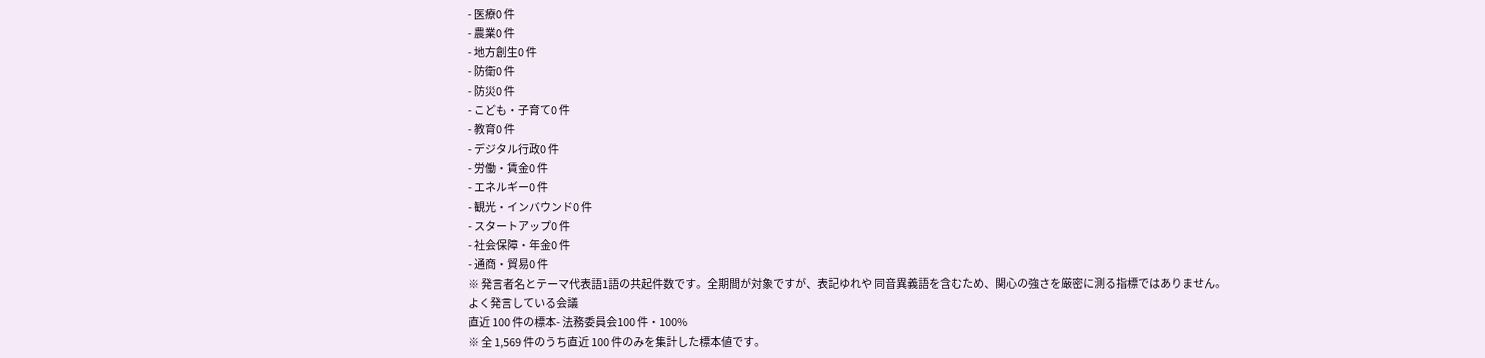- 医療0 件
- 農業0 件
- 地方創生0 件
- 防衛0 件
- 防災0 件
- こども・子育て0 件
- 教育0 件
- デジタル行政0 件
- 労働・賃金0 件
- エネルギー0 件
- 観光・インバウンド0 件
- スタートアップ0 件
- 社会保障・年金0 件
- 通商・貿易0 件
※ 発言者名とテーマ代表語1語の共起件数です。全期間が対象ですが、表記ゆれや 同音異義語を含むため、関心の強さを厳密に測る指標ではありません。
よく発言している会議
直近 100 件の標本- 法務委員会100 件・100%
※ 全 1,569 件のうち直近 100 件のみを集計した標本値です。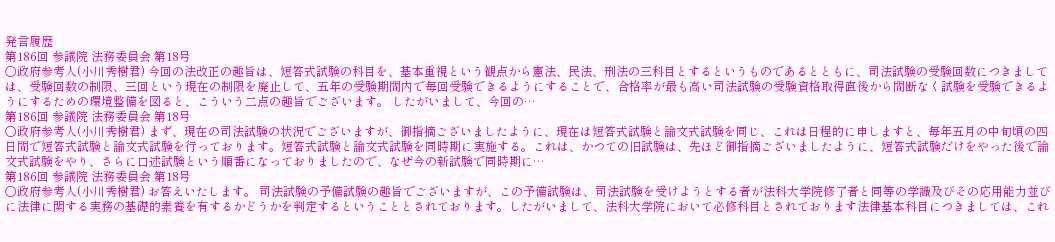発言履歴
第186回 参議院 法務委員会 第18号
○政府参考人(小川秀樹君) 今回の法改正の趣旨は、短答式試験の科目を、基本重視という観点から憲法、民法、刑法の三科目とするというものであるとともに、司法試験の受験回数につきましては、受験回数の制限、三回という現在の制限を廃止して、五年の受験期間内で毎回受験できるようにすることで、合格率が最も高い司法試験の受験資格取得直後から間断なく試験を受験できるようにするための環境整備を図ると、こういう二点の趣旨でございます。 したがいまして、今回の…
第186回 参議院 法務委員会 第18号
○政府参考人(小川秀樹君) まず、現在の司法試験の状況でございますが、御指摘ございましたように、現在は短答式試験と論文式試験を同じ、これは日程的に申しますと、毎年五月の中旬頃の四日間で短答式試験と論文式試験を行っております。短答式試験と論文式試験を同時期に実施する。これは、かつての旧試験は、先ほど御指摘ございましたように、短答式試験だけをやった後で論文式試験をやり、さらに口述試験という順番になっておりましたので、なぜ今の新試験で同時期に…
第186回 参議院 法務委員会 第18号
○政府参考人(小川秀樹君) お答えいたします。 司法試験の予備試験の趣旨でございますが、この予備試験は、司法試験を受けようとする者が法科大学院修了者と同等の学識及びその応用能力並びに法律に関する実務の基礎的素養を有するかどうかを判定するということとされております。したがいまして、法科大学院において必修科目とされております法律基本科目につきましては、これ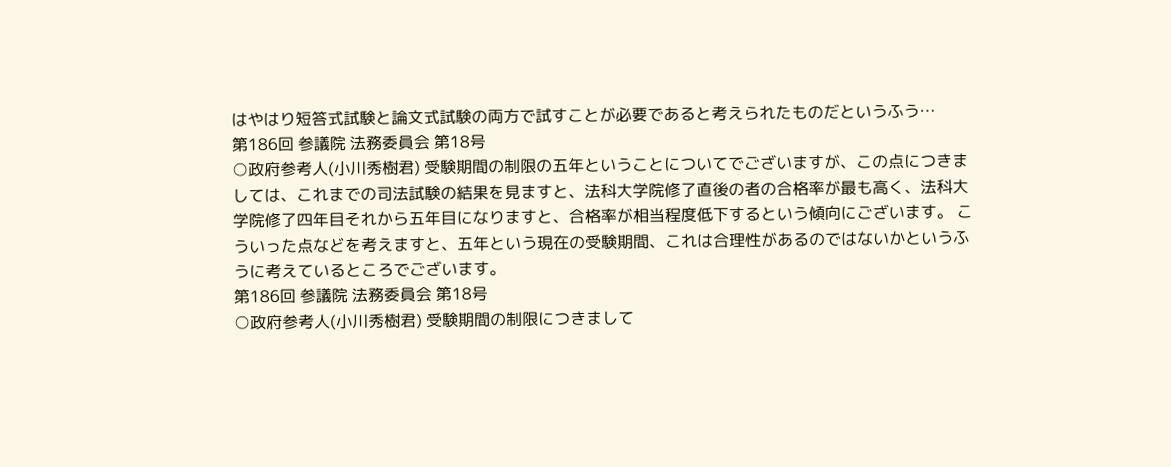はやはり短答式試験と論文式試験の両方で試すことが必要であると考えられたものだというふう…
第186回 参議院 法務委員会 第18号
○政府参考人(小川秀樹君) 受験期間の制限の五年ということについてでございますが、この点につきましては、これまでの司法試験の結果を見ますと、法科大学院修了直後の者の合格率が最も高く、法科大学院修了四年目それから五年目になりますと、合格率が相当程度低下するという傾向にございます。 こういった点などを考えますと、五年という現在の受験期間、これは合理性があるのではないかというふうに考えているところでございます。
第186回 参議院 法務委員会 第18号
○政府参考人(小川秀樹君) 受験期間の制限につきまして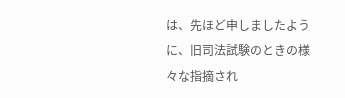は、先ほど申しましたように、旧司法試験のときの様々な指摘され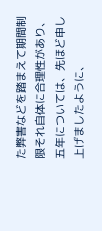た弊害などを踏まえて期間制限それ自体に合理性があり、五年については、先ほど申し上げましたように、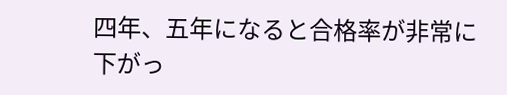四年、五年になると合格率が非常に下がっ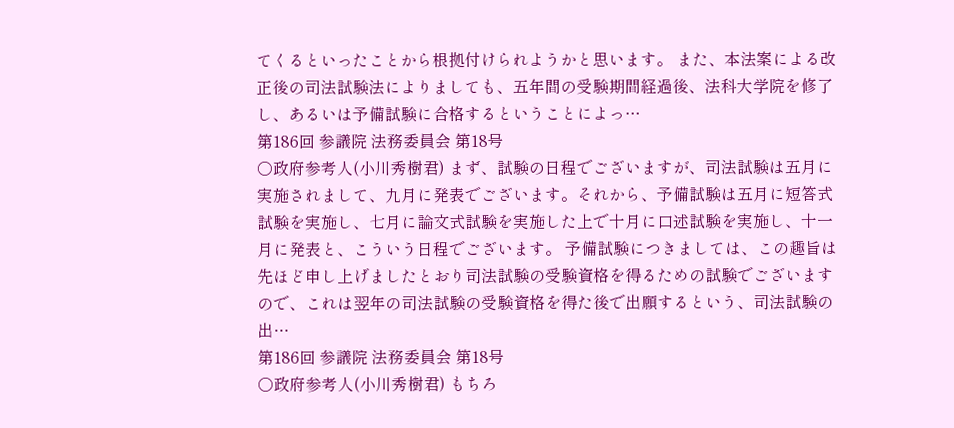てくるといったことから根拠付けられようかと思います。 また、本法案による改正後の司法試験法によりましても、五年間の受験期間経過後、法科大学院を修了し、あるいは予備試験に合格するということによっ…
第186回 参議院 法務委員会 第18号
○政府参考人(小川秀樹君) まず、試験の日程でございますが、司法試験は五月に実施されまして、九月に発表でございます。それから、予備試験は五月に短答式試験を実施し、七月に論文式試験を実施した上で十月に口述試験を実施し、十一月に発表と、こういう日程でございます。 予備試験につきましては、この趣旨は先ほど申し上げましたとおり司法試験の受験資格を得るための試験でございますので、これは翌年の司法試験の受験資格を得た後で出願するという、司法試験の出…
第186回 参議院 法務委員会 第18号
○政府参考人(小川秀樹君) もちろ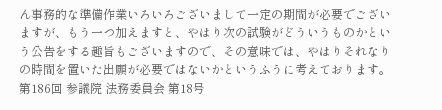ん事務的な準備作業いろいろございまして一定の期間が必要でございますが、もう一つ加えますと、やはり次の試験がどういうものかという公告をする趣旨もございますので、その意味では、やはりそれなりの時間を置いた出願が必要ではないかというふうに考えております。
第186回 参議院 法務委員会 第18号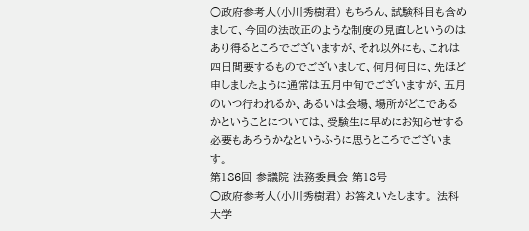○政府参考人(小川秀樹君) もちろん、試験科目も含めまして、今回の法改正のような制度の見直しというのはあり得るところでございますが、それ以外にも、これは四日間要するものでございまして、何月何日に、先ほど申しましたように通常は五月中旬でございますが、五月のいつ行われるか、あるいは会場、場所がどこであるかということについては、受験生に早めにお知らせする必要もあろうかなというふうに思うところでございます。
第186回 参議院 法務委員会 第18号
○政府参考人(小川秀樹君) お答えいたします。 法科大学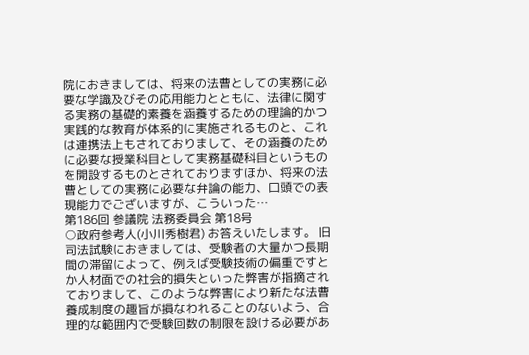院におきましては、将来の法曹としての実務に必要な学識及びその応用能力とともに、法律に関する実務の基礎的素養を涵養するための理論的かつ実践的な教育が体系的に実施されるものと、これは連携法上もされておりまして、その涵養のために必要な授業科目として実務基礎科目というものを開設するものとされておりますほか、将来の法曹としての実務に必要な弁論の能力、口頭での表現能力でございますが、こういった…
第186回 参議院 法務委員会 第18号
○政府参考人(小川秀樹君) お答えいたします。 旧司法試験におきましては、受験者の大量かつ長期間の滞留によって、例えば受験技術の偏重ですとか人材面での社会的損失といった弊害が指摘されておりまして、このような弊害により新たな法曹養成制度の趣旨が損なわれることのないよう、合理的な範囲内で受験回数の制限を設ける必要があ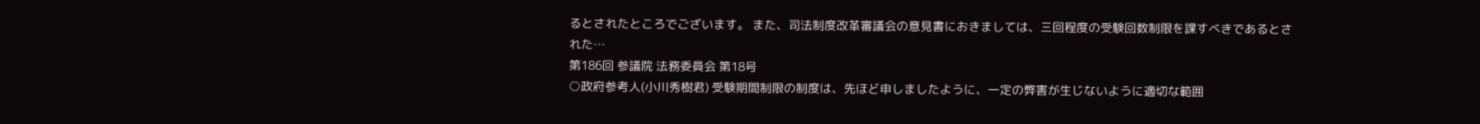るとされたところでございます。 また、司法制度改革審議会の意見書におきましては、三回程度の受験回数制限を課すべきであるとされた…
第186回 参議院 法務委員会 第18号
○政府参考人(小川秀樹君) 受験期間制限の制度は、先ほど申しましたように、一定の弊害が生じないように適切な範囲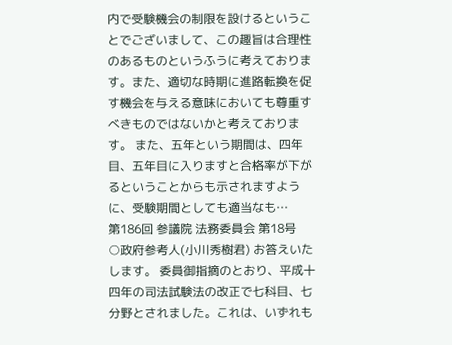内で受験機会の制限を設けるということでございまして、この趣旨は合理性のあるものというふうに考えております。また、適切な時期に進路転換を促す機会を与える意味においても尊重すべきものではないかと考えております。 また、五年という期間は、四年目、五年目に入りますと合格率が下がるということからも示されますように、受験期間としても適当なも…
第186回 参議院 法務委員会 第18号
○政府参考人(小川秀樹君) お答えいたします。 委員御指摘のとおり、平成十四年の司法試験法の改正で七科目、七分野とされました。これは、いずれも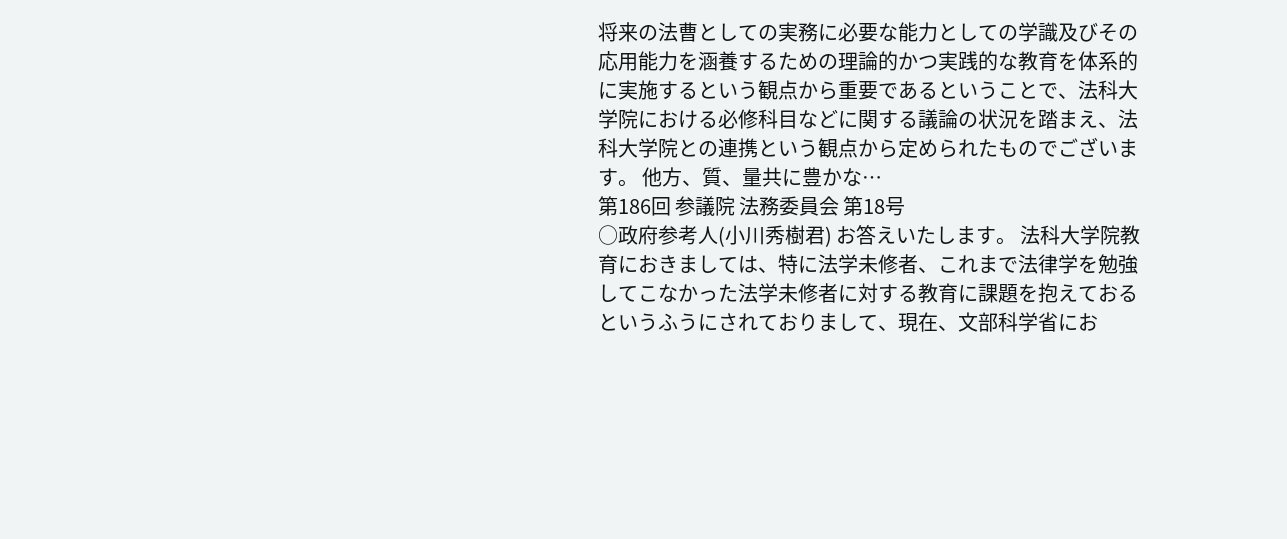将来の法曹としての実務に必要な能力としての学識及びその応用能力を涵養するための理論的かつ実践的な教育を体系的に実施するという観点から重要であるということで、法科大学院における必修科目などに関する議論の状況を踏まえ、法科大学院との連携という観点から定められたものでございます。 他方、質、量共に豊かな…
第186回 参議院 法務委員会 第18号
○政府参考人(小川秀樹君) お答えいたします。 法科大学院教育におきましては、特に法学未修者、これまで法律学を勉強してこなかった法学未修者に対する教育に課題を抱えておるというふうにされておりまして、現在、文部科学省にお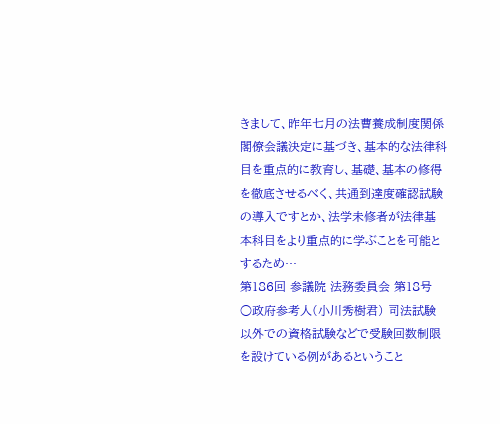きまして、昨年七月の法曹養成制度関係閣僚会議決定に基づき、基本的な法律科目を重点的に教育し、基礎、基本の修得を徹底させるべく、共通到達度確認試験の導入ですとか、法学未修者が法律基本科目をより重点的に学ぶことを可能とするため…
第186回 参議院 法務委員会 第18号
○政府参考人(小川秀樹君) 司法試験以外での資格試験などで受験回数制限を設けている例があるということ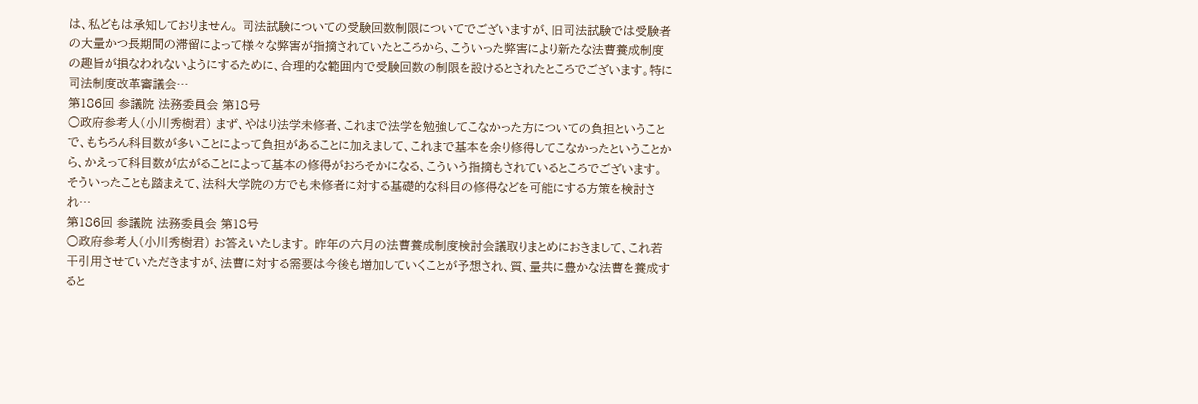は、私どもは承知しておりません。 司法試験についての受験回数制限についてでございますが、旧司法試験では受験者の大量かつ長期間の滞留によって様々な弊害が指摘されていたところから、こういった弊害により新たな法曹養成制度の趣旨が損なわれないようにするために、合理的な範囲内で受験回数の制限を設けるとされたところでございます。特に司法制度改革審議会…
第186回 参議院 法務委員会 第18号
○政府参考人(小川秀樹君) まず、やはり法学未修者、これまで法学を勉強してこなかった方についての負担ということで、もちろん科目数が多いことによって負担があることに加えまして、これまで基本を余り修得してこなかったということから、かえって科目数が広がることによって基本の修得がおろそかになる、こういう指摘もされているところでございます。 そういったことも踏まえて、法科大学院の方でも未修者に対する基礎的な科目の修得などを可能にする方策を検討され…
第186回 参議院 法務委員会 第18号
○政府参考人(小川秀樹君) お答えいたします。 昨年の六月の法曹養成制度検討会議取りまとめにおきまして、これ若干引用させていただきますが、法曹に対する需要は今後も増加していくことが予想され、質、量共に豊かな法曹を養成すると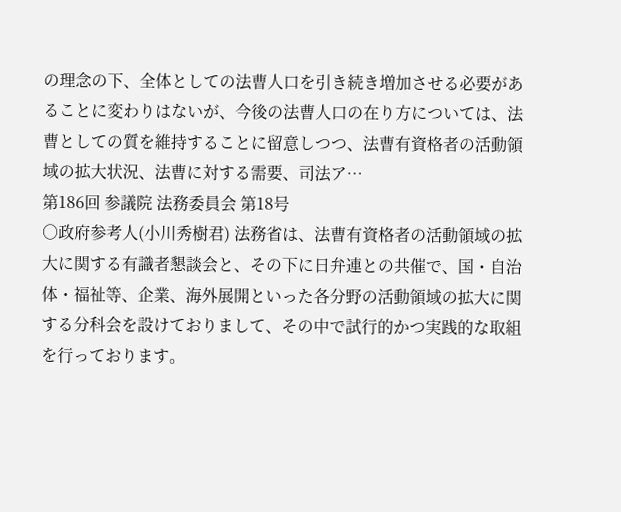の理念の下、全体としての法曹人口を引き続き増加させる必要があることに変わりはないが、今後の法曹人口の在り方については、法曹としての質を維持することに留意しつつ、法曹有資格者の活動領域の拡大状況、法曹に対する需要、司法ア…
第186回 参議院 法務委員会 第18号
○政府参考人(小川秀樹君) 法務省は、法曹有資格者の活動領域の拡大に関する有識者懇談会と、その下に日弁連との共催で、国・自治体・福祉等、企業、海外展開といった各分野の活動領域の拡大に関する分科会を設けておりまして、その中で試行的かつ実践的な取組を行っております。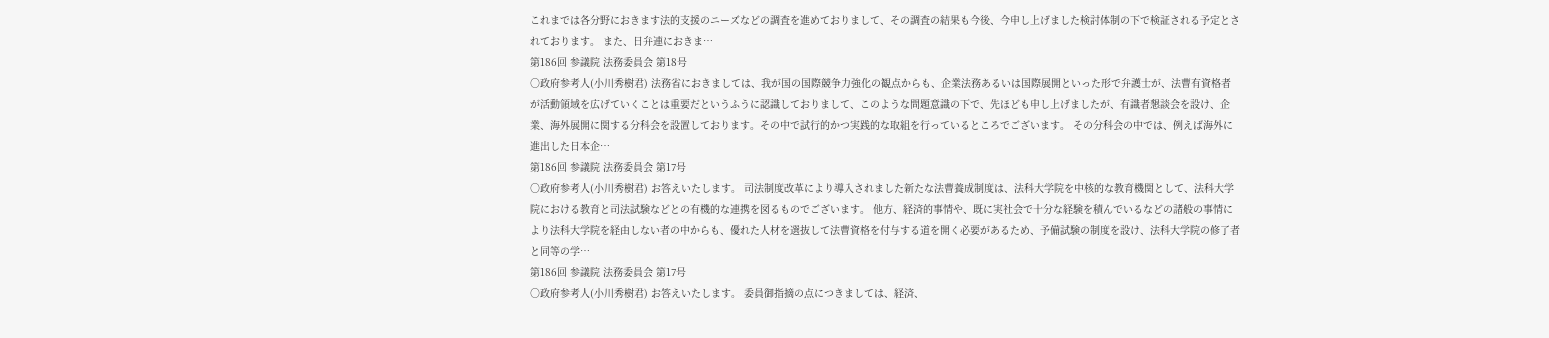これまでは各分野におきます法的支援のニーズなどの調査を進めておりまして、その調査の結果も今後、今申し上げました検討体制の下で検証される予定とされております。 また、日弁連におきま…
第186回 参議院 法務委員会 第18号
○政府参考人(小川秀樹君) 法務省におきましては、我が国の国際競争力強化の観点からも、企業法務あるいは国際展開といった形で弁護士が、法曹有資格者が活動領域を広げていくことは重要だというふうに認識しておりまして、このような問題意識の下で、先ほども申し上げましたが、有識者懇談会を設け、企業、海外展開に関する分科会を設置しております。その中で試行的かつ実践的な取組を行っているところでございます。 その分科会の中では、例えば海外に進出した日本企…
第186回 参議院 法務委員会 第17号
○政府参考人(小川秀樹君) お答えいたします。 司法制度改革により導入されました新たな法曹養成制度は、法科大学院を中核的な教育機関として、法科大学院における教育と司法試験などとの有機的な連携を図るものでございます。 他方、経済的事情や、既に実社会で十分な経験を積んでいるなどの諸般の事情により法科大学院を経由しない者の中からも、優れた人材を選抜して法曹資格を付与する道を開く必要があるため、予備試験の制度を設け、法科大学院の修了者と同等の学…
第186回 参議院 法務委員会 第17号
○政府参考人(小川秀樹君) お答えいたします。 委員御指摘の点につきましては、経済、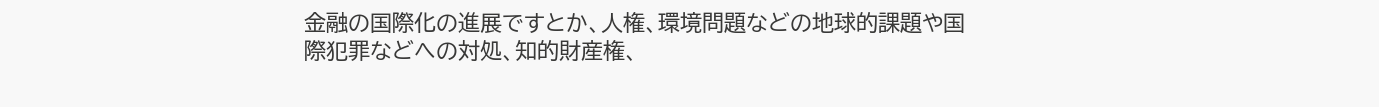金融の国際化の進展ですとか、人権、環境問題などの地球的課題や国際犯罪などへの対処、知的財産権、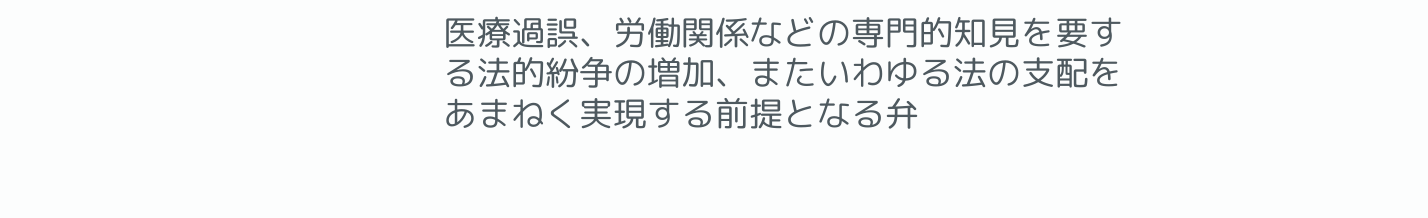医療過誤、労働関係などの専門的知見を要する法的紛争の増加、またいわゆる法の支配をあまねく実現する前提となる弁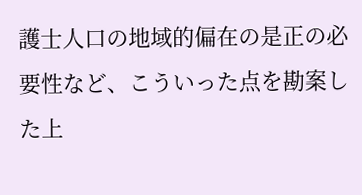護士人口の地域的偏在の是正の必要性など、こういった点を勘案した上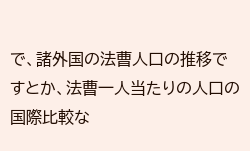で、諸外国の法曹人口の推移ですとか、法曹一人当たりの人口の国際比較な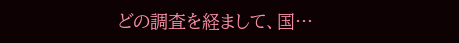どの調査を経まして、国…